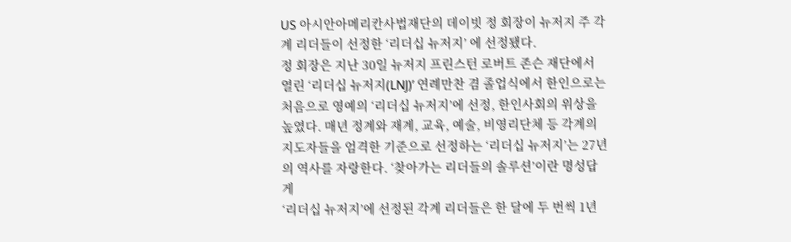US 아시안아메리칸사법재단의 데이빗 정 회장이 뉴저지 주 각계 리더들이 선정한 ‘리더십 뉴저지’ 에 선정됐다.
정 회장은 지난 30일 뉴저지 프린스턴 로버트 존슨 재단에서 열린 ‘리더십 뉴저지(LNJ)’ 연례만찬 겸 졸업식에서 한인으로는 처음으로 영예의 ‘리더십 뉴저지’에 선정, 한인사회의 위상을 높였다. 매년 정계와 재계, 교육, 예술, 비영리단체 등 각계의 지도자들을 엄격한 기준으로 선정하는 ‘리더십 뉴저지’는 27년의 역사를 자랑한다. ‘찾아가는 리더들의 솔루션’이란 명성답게
‘리더십 뉴저지’에 선정된 각계 리더들은 한 달에 두 번씩 1년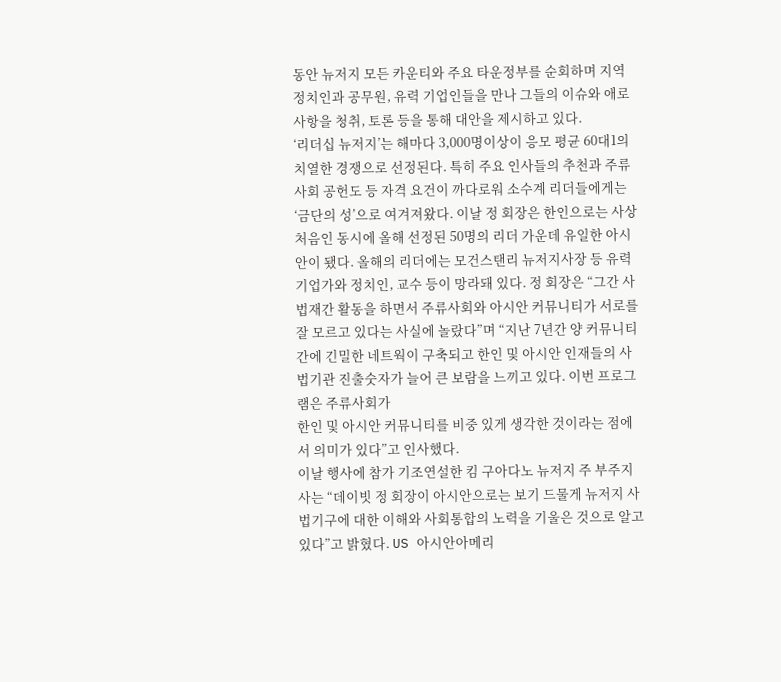동안 뉴저지 모든 카운티와 주요 타운정부를 순회하며 지역 정치인과 공무원, 유력 기업인들을 만나 그들의 이슈와 애로사항을 청취, 토론 등을 통해 대안을 제시하고 있다.
‘리더십 뉴저지’는 해마다 3,000명이상이 응모 평균 60대1의 치열한 경쟁으로 선정된다. 특히 주요 인사들의 추천과 주류사회 공헌도 등 자격 요건이 까다로워 소수계 리더들에게는 ‘금단의 성’으로 여겨져왔다. 이날 정 회장은 한인으로는 사상 처음인 동시에 올해 선정된 50명의 리더 가운데 유일한 아시
안이 됐다. 올해의 리더에는 모건스탠리 뉴저지사장 등 유력 기업가와 정치인, 교수 등이 망라돼 있다. 정 회장은 “그간 사법재간 활동을 하면서 주류사회와 아시안 커뮤니티가 서로를 잘 모르고 있다는 사실에 놀랐다”며 “지난 7년간 양 커뮤니티 간에 긴밀한 네트웍이 구축되고 한인 및 아시안 인재들의 사법기관 진출숫자가 늘어 큰 보람을 느끼고 있다. 이번 프로그램은 주류사회가
한인 및 아시안 커뮤니티를 비중 있게 생각한 것이라는 점에서 의미가 있다”고 인사했다.
이날 행사에 참가 기조연설한 킴 구아다노 뉴저지 주 부주지사는 “데이빗 정 회장이 아시안으로는 보기 드물게 뉴저지 사법기구에 대한 이해와 사회통합의 노력을 기울은 것으로 알고 있다”고 밝혔다. US 아시안아메리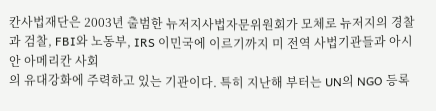칸사법재단은 2003년 출범한 뉴저지사법자문위원회가 모체로 뉴저지의 경찰과 검찰, FBI와 노동부, IRS 이민국에 이르기까지 미 전역 사법기관들과 아시안 아메리칸 사회
의 유대강화에 주력하고 있는 기관이다. 특히 지난해 부터는 UN의 NGO 등록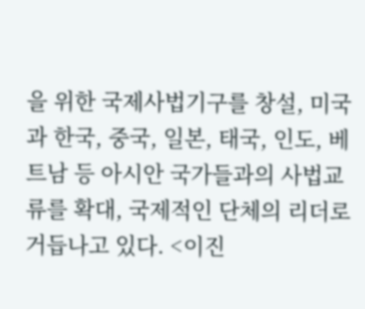을 위한 국제사법기구를 창설, 미국과 한국, 중국, 일본, 태국, 인도, 베트남 등 아시안 국가들과의 사법교류를 확대, 국제적인 단체의 리더로 거듭나고 있다. <이진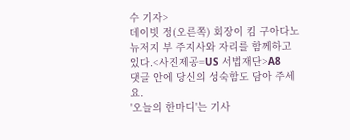수 기자>
데이빗 정(오른쪽) 회장이 킴 구아다노 뉴저지 부 주지사와 자리를 함께하고 있다.<사진제공=US 서법재단>A8
댓글 안에 당신의 성숙함도 담아 주세요.
'오늘의 한마디'는 기사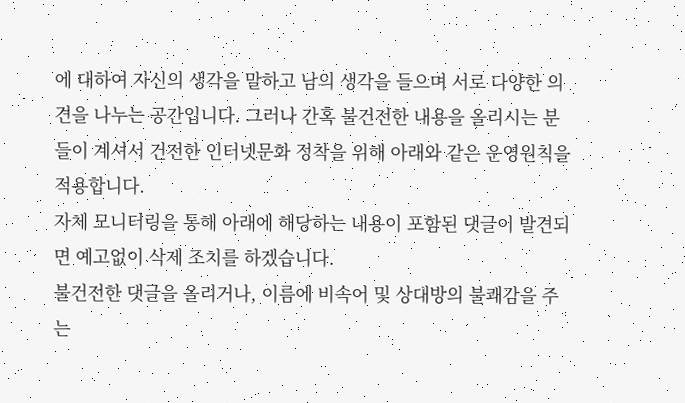에 대하여 자신의 생각을 말하고 남의 생각을 들으며 서로 다양한 의견을 나누는 공간입니다. 그러나 간혹 불건전한 내용을 올리시는 분들이 계셔서 건전한 인터넷문화 정착을 위해 아래와 같은 운영원칙을 적용합니다.
자체 모니터링을 통해 아래에 해당하는 내용이 포함된 댓글이 발견되면 예고없이 삭제 조치를 하겠습니다.
불건전한 댓글을 올리거나, 이름에 비속어 및 상대방의 불쾌감을 주는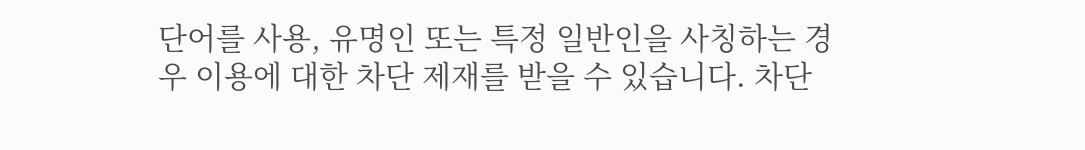단어를 사용, 유명인 또는 특정 일반인을 사칭하는 경우 이용에 대한 차단 제재를 받을 수 있습니다. 차단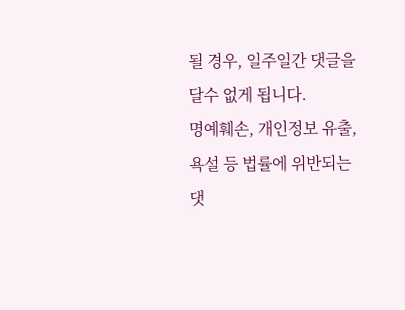될 경우, 일주일간 댓글을 달수 없게 됩니다.
명예훼손, 개인정보 유출, 욕설 등 법률에 위반되는 댓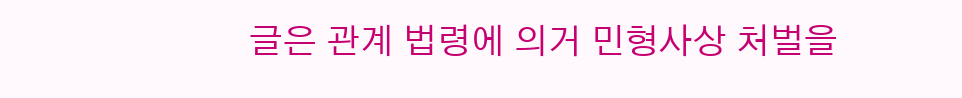글은 관계 법령에 의거 민형사상 처벌을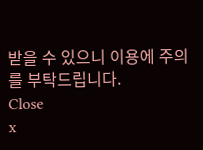받을 수 있으니 이용에 주의를 부탁드립니다.
Close
x